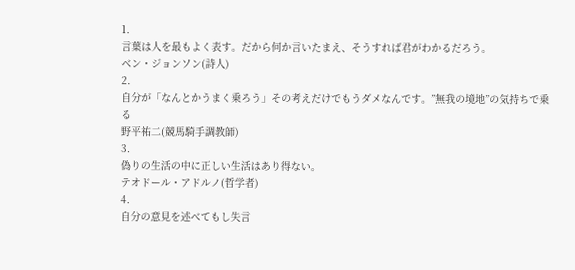1.
言葉は人を最もよく表す。だから何か言いたまえ、そうすれば君がわかるだろう。
ベン・ジョンソン(詩人)
2.
自分が「なんとかうまく乗ろう」その考えだけでもうダメなんです。”無我の境地”の気持ちで乗る
野平祐二(競馬騎手調教師)
3.
偽りの生活の中に正しい生活はあり得ない。
テオドール・アドルノ(哲学者)
4.
自分の意見を述べてもし失言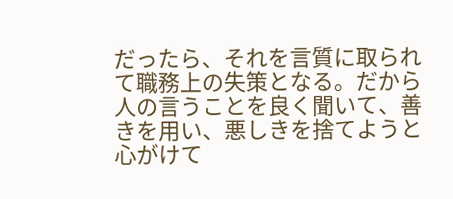だったら、それを言質に取られて職務上の失策となる。だから人の言うことを良く聞いて、善きを用い、悪しきを捨てようと心がけて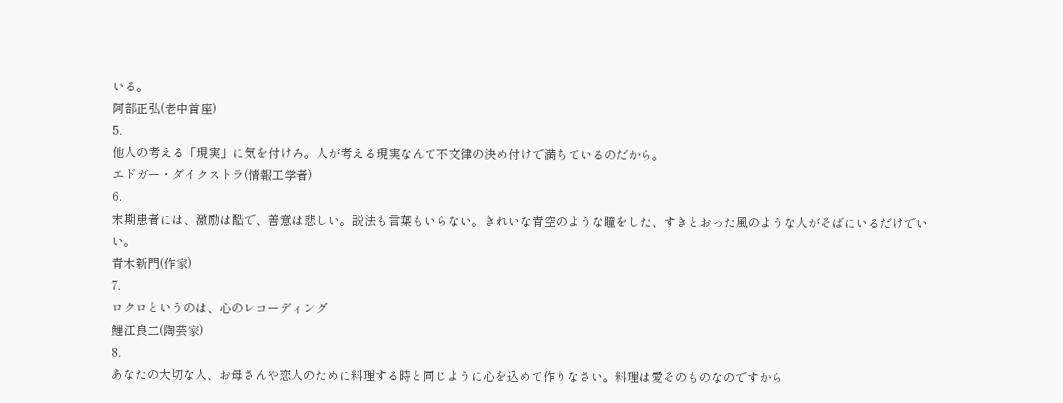いる。
阿部正弘(老中首座)
5.
他人の考える「現実」に気を付けろ。人が考える現実なんて不文律の決め付けで満ちているのだから。
エドガー・ダイクストラ(情報工学者)
6.
末期患者には、激励は酷で、善意は悲しい。説法も言葉もいらない。きれいな青空のような瞳をした、すきとおった風のような人がそばにいるだけでいい。
青木新門(作家)
7.
ロクロというのは、心のレコーディング
鯉江良二(陶芸家)
8.
あなたの大切な人、お母さんや恋人のために料理する時と同じように心を込めて作りなさい。料理は愛そのものなのですから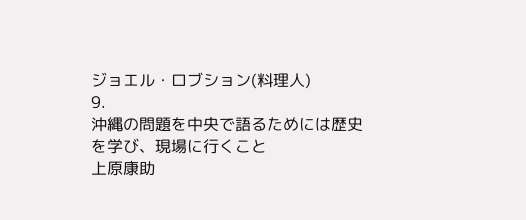ジョエル・ロブション(料理人)
9.
沖縄の問題を中央で語るためには歴史を学び、現場に行くこと
上原康助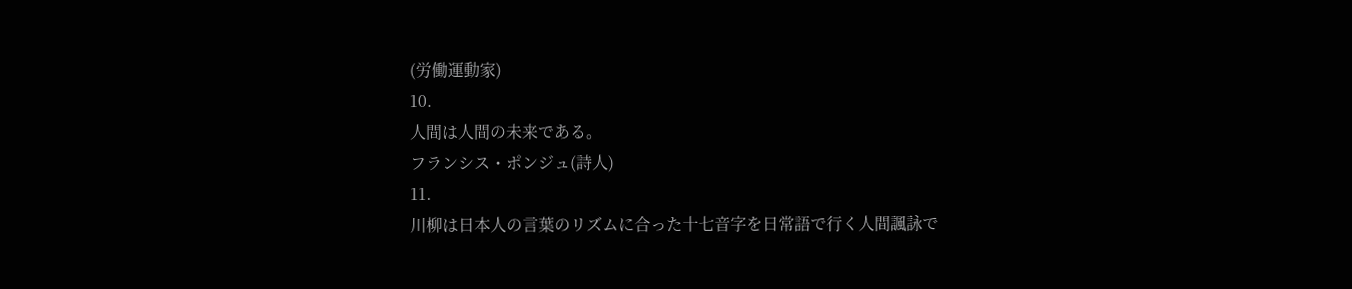(労働運動家)
10.
人間は人間の未来である。
フランシス・ポンジュ(詩人)
11.
川柳は日本人の言葉のリズムに合った十七音字を日常語で行く人間諷詠で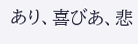あり、喜びあ、悲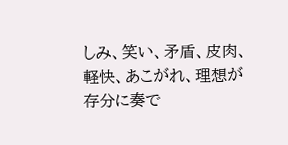しみ、笑い、矛盾、皮肉、軽快、あこがれ、理想が存分に奏で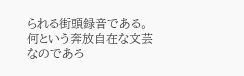られる街頭録音である。何という奔放自在な文芸なのであろ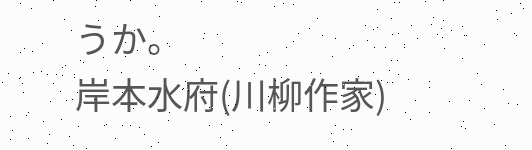うか。
岸本水府(川柳作家)